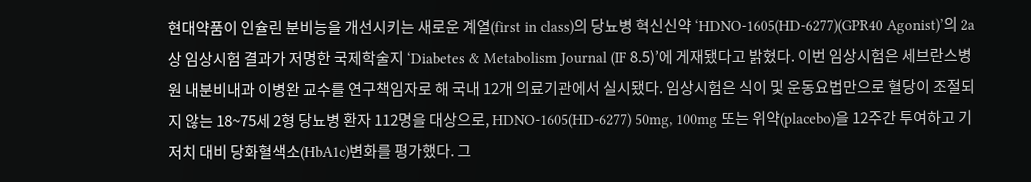현대약품이 인슐린 분비능을 개선시키는 새로운 계열(first in class)의 당뇨병 혁신신약 ‘HDNO-1605(HD-6277)(GPR40 Agonist)’의 2a상 임상시험 결과가 저명한 국제학술지 ‘Diabetes & Metabolism Journal (IF 8.5)’에 게재됐다고 밝혔다. 이번 임상시험은 세브란스병원 내분비내과 이병완 교수를 연구책임자로 해 국내 12개 의료기관에서 실시됐다. 임상시험은 식이 및 운동요법만으로 혈당이 조절되지 않는 18~75세 2형 당뇨병 환자 112명을 대상으로, HDNO-1605(HD-6277) 50mg, 100mg 또는 위약(placebo)을 12주간 투여하고 기저치 대비 당화혈색소(HbA1c)변화를 평가했다. 그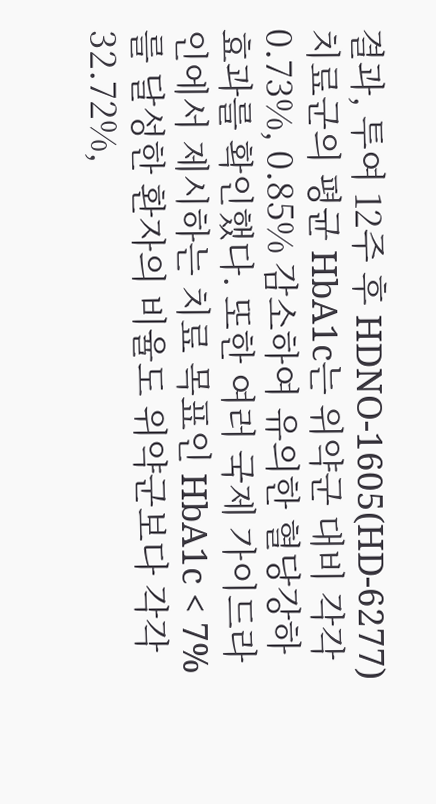결과, 투여 12주 후 HDNO-1605(HD-6277) 치료군의 평균 HbA1c는 위약군 대비 각각 0.73%, 0.85% 감소하여 유의한 혈당강하 효과를 확인했다. 또한 여러 국제 가이드라인에서 제시하는 치료 목표인 HbA1c < 7%를 달성한 환자의 비율도 위약군보다 각각 32.72%,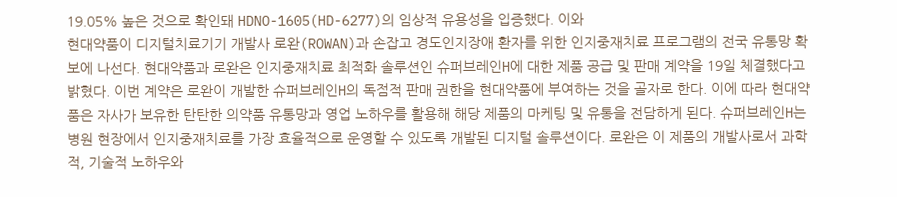19.05% 높은 것으로 확인돼 HDNO-1605(HD-6277)의 임상적 유용성을 입증했다. 이와
현대약품이 디지털치료기기 개발사 로완(ROWAN)과 손잡고 경도인지장애 환자를 위한 인지중재치료 프로그램의 전국 유통망 확보에 나선다. 현대약품과 로완은 인지중재치료 최적화 솔루션인 슈퍼브레인H에 대한 제품 공급 및 판매 계약을 19일 체결했다고 밝혔다. 이번 계약은 로완이 개발한 슈퍼브레인H의 독점적 판매 권한을 현대약품에 부여하는 것을 골자로 한다. 이에 따라 현대약품은 자사가 보유한 탄탄한 의약품 유통망과 영업 노하우를 활용해 해당 제품의 마케팅 및 유통을 전담하게 된다. 슈퍼브레인H는 병원 현장에서 인지중재치료를 가장 효율적으로 운영할 수 있도록 개발된 디지털 솔루션이다. 로완은 이 제품의 개발사로서 과학적, 기술적 노하우와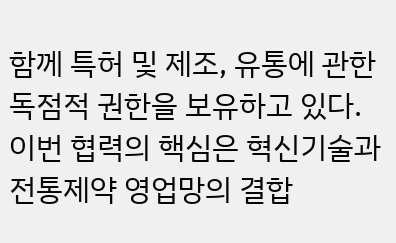함께 특허 및 제조, 유통에 관한 독점적 권한을 보유하고 있다. 이번 협력의 핵심은 혁신기술과 전통제약 영업망의 결합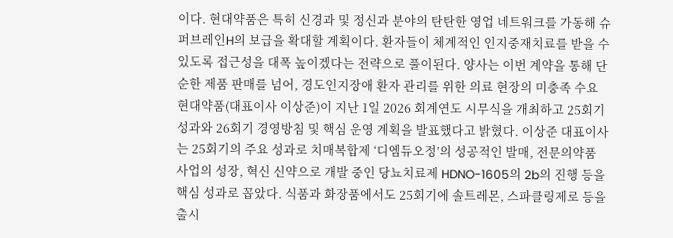이다. 현대약품은 특히 신경과 및 정신과 분야의 탄탄한 영업 네트워크를 가동해 슈퍼브레인H의 보급을 확대할 계획이다. 환자들이 체계적인 인지중재치료를 받을 수 있도록 접근성을 대폭 높이겠다는 전략으로 풀이된다. 양사는 이번 계약을 통해 단순한 제품 판매를 넘어, 경도인지장애 환자 관리를 위한 의료 현장의 미충족 수요
현대약품(대표이사 이상준)이 지난 1일 2026 회계연도 시무식을 개최하고 25회기 성과와 26회기 경영방침 및 핵심 운영 계획을 발표했다고 밝혔다. 이상준 대표이사는 25회기의 주요 성과로 치매복합제 ‘디엠듀오정’의 성공적인 발매, 전문의약품 사업의 성장, 혁신 신약으로 개발 중인 당뇨치료제 HDNO-1605의 2b의 진행 등을 핵심 성과로 꼽았다. 식품과 화장품에서도 25회기에 솔트레몬, 스파클링제로 등을 출시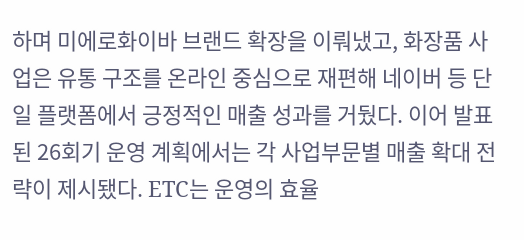하며 미에로화이바 브랜드 확장을 이뤄냈고, 화장품 사업은 유통 구조를 온라인 중심으로 재편해 네이버 등 단일 플랫폼에서 긍정적인 매출 성과를 거뒀다. 이어 발표된 26회기 운영 계획에서는 각 사업부문별 매출 확대 전략이 제시됐다. ETC는 운영의 효율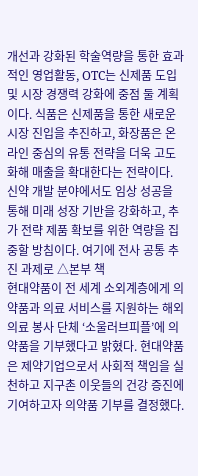개선과 강화된 학술역량을 통한 효과적인 영업활동, OTC는 신제품 도입 및 시장 경쟁력 강화에 중점 둘 계획이다. 식품은 신제품을 통한 새로운 시장 진입을 추진하고, 화장품은 온라인 중심의 유통 전략을 더욱 고도화해 매출을 확대한다는 전략이다. 신약 개발 분야에서도 임상 성공을 통해 미래 성장 기반을 강화하고, 추가 전략 제품 확보를 위한 역량을 집중할 방침이다. 여기에 전사 공통 추진 과제로 △본부 책
현대약품이 전 세계 소외계층에게 의약품과 의료 서비스를 지원하는 해외 의료 봉사 단체 ‘소울러브피플’에 의약품을 기부했다고 밝혔다. 현대약품은 제약기업으로서 사회적 책임을 실천하고 지구촌 이웃들의 건강 증진에 기여하고자 의약품 기부를 결정했다.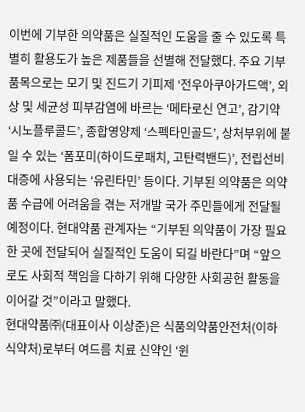이번에 기부한 의약품은 실질적인 도움을 줄 수 있도록 특별히 활용도가 높은 제품들을 선별해 전달했다. 주요 기부 품목으로는 모기 및 진드기 기피제 ‘전우아쿠아가드액’, 외상 및 세균성 피부감염에 바르는 ‘메타로신 연고’, 감기약 ‘시노플루콜드’, 종합영양제 ‘스펙타민골드’, 상처부위에 붙일 수 있는 ‘폼포미(하이드로패치, 고탄력밴드)’, 전립선비대증에 사용되는 ‘유린타민’ 등이다. 기부된 의약품은 의약품 수급에 어려움을 겪는 저개발 국가 주민들에게 전달될 예정이다. 현대약품 관계자는 “기부된 의약품이 가장 필요한 곳에 전달되어 실질적인 도움이 되길 바란다”며 “앞으로도 사회적 책임을 다하기 위해 다양한 사회공헌 활동을 이어갈 것”이라고 말했다.
현대약품㈜(대표이사 이상준)은 식품의약품안전처(이하 식약처)로부터 여드름 치료 신약인 ‘윈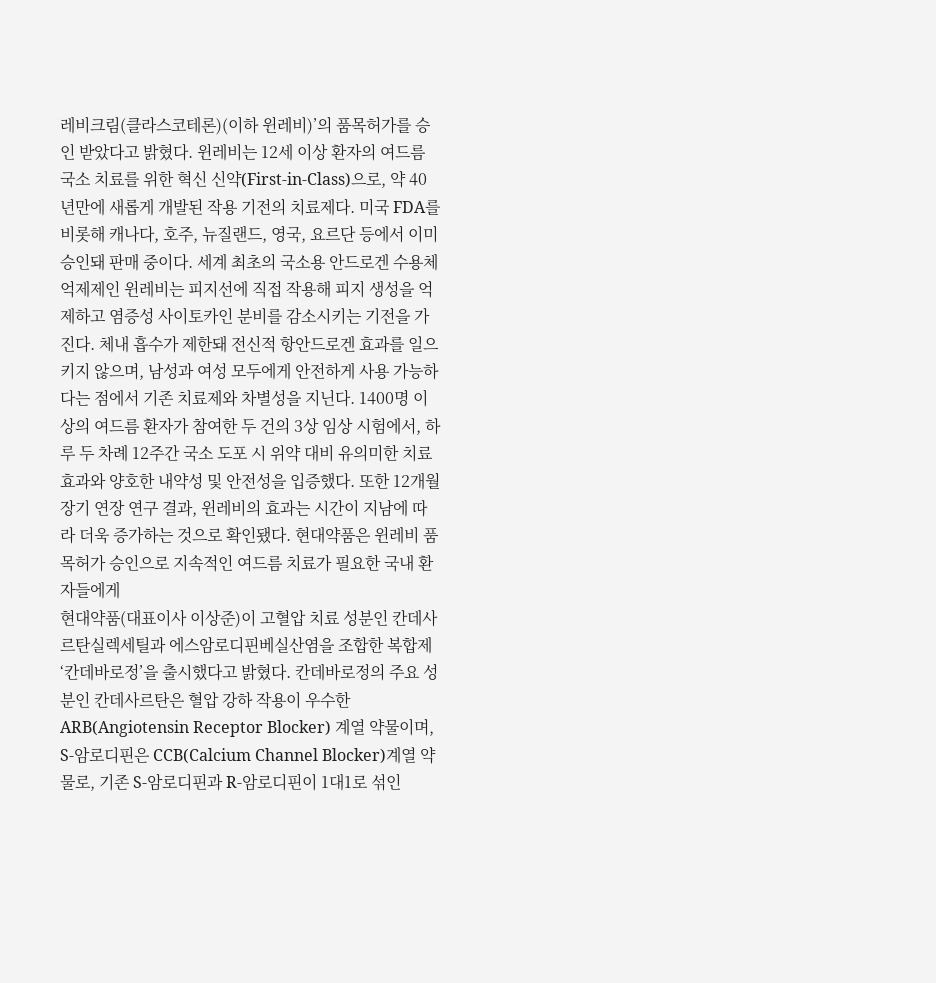레비크림(클라스코테론)(이하 윈레비)’의 품목허가를 승인 받았다고 밝혔다. 윈레비는 12세 이상 환자의 여드름 국소 치료를 위한 혁신 신약(First-in-Class)으로, 약 40년만에 새롭게 개발된 작용 기전의 치료제다. 미국 FDA를 비롯해 캐나다, 호주, 뉴질랜드, 영국, 요르단 등에서 이미 승인돼 판매 중이다. 세계 최초의 국소용 안드로겐 수용체 억제제인 윈레비는 피지선에 직접 작용해 피지 생성을 억제하고 염증성 사이토카인 분비를 감소시키는 기전을 가진다. 체내 흡수가 제한돼 전신적 항안드로겐 효과를 일으키지 않으며, 남성과 여성 모두에게 안전하게 사용 가능하다는 점에서 기존 치료제와 차별성을 지닌다. 1400명 이상의 여드름 환자가 참여한 두 건의 3상 임상 시험에서, 하루 두 차례 12주간 국소 도포 시 위약 대비 유의미한 치료 효과와 양호한 내약성 및 안전성을 입증했다. 또한 12개월 장기 연장 연구 결과, 윈레비의 효과는 시간이 지남에 따라 더욱 증가하는 것으로 확인됐다. 현대약품은 윈레비 품목허가 승인으로 지속적인 여드름 치료가 필요한 국내 환자들에게
현대약품(대표이사 이상준)이 고혈압 치료 성분인 칸데사르탄실렉세틸과 에스암로디핀베실산염을 조합한 복합제 ‘칸데바로정’을 출시했다고 밝혔다. 칸데바로정의 주요 성분인 칸데사르탄은 혈압 강하 작용이 우수한 ARB(Angiotensin Receptor Blocker) 계열 약물이며, S-암로디핀은 CCB(Calcium Channel Blocker)계열 약물로, 기존 S-암로디핀과 R-암로디핀이 1대1로 섞인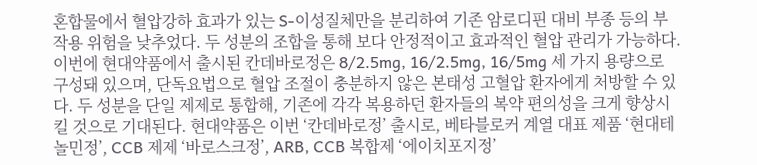혼합물에서 혈압강하 효과가 있는 S-이성질체만을 분리하여 기존 암로디핀 대비 부종 등의 부작용 위험을 낮추었다. 두 성분의 조합을 통해 보다 안정적이고 효과적인 혈압 관리가 가능하다. 이번에 현대약품에서 출시된 칸데바로정은 8/2.5mg, 16/2.5mg, 16/5mg 세 가지 용량으로 구성돼 있으며, 단독요법으로 혈압 조절이 충분하지 않은 본태성 고혈압 환자에게 처방할 수 있다. 두 성분을 단일 제제로 통합해, 기존에 각각 복용하던 환자들의 복약 편의성을 크게 향상시킬 것으로 기대된다. 현대약품은 이번 ‘칸데바로정’ 출시로, 베타블로커 계열 대표 제품 ‘현대테놀민정’, CCB 제제 ‘바로스크정’, ARB, CCB 복합제 ‘에이치포지정’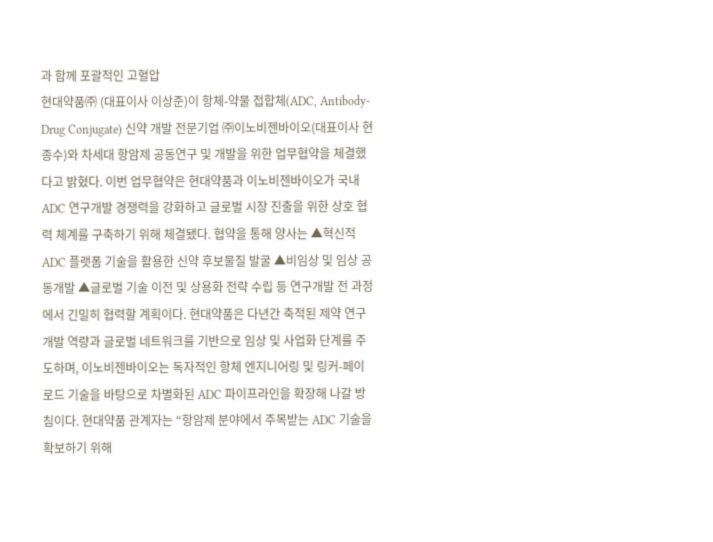과 함께 포괄적인 고혈압
현대약품㈜ (대표이사 이상준)이 항체-약물 접합체(ADC, Antibody-Drug Conjugate) 신약 개발 전문기업 ㈜이노비젠바이오(대표이사 현종수)와 차세대 항암제 공동연구 및 개발을 위한 업무협약을 체결했다고 밝혔다. 이번 업무협약은 현대약품과 이노비젠바이오가 국내 ADC 연구개발 경쟁력을 강화하고 글로벌 시장 진출을 위한 상호 협력 체계를 구축하기 위해 체결됐다. 협약을 통해 양사는 ▲혁신적 ADC 플랫폼 기술을 활용한 신약 후보물질 발굴 ▲비임상 및 임상 공동개발 ▲글로벌 기술 이전 및 상용화 전략 수립 등 연구개발 전 과정에서 긴밀히 협력할 계획이다. 현대약품은 다년간 축적된 제약 연구개발 역량과 글로벌 네트워크를 기반으로 임상 및 사업화 단계를 주도하며, 이노비젠바이오는 독자적인 항체 엔지니어링 및 링커-페이로드 기술을 바탕으로 차별화된 ADC 파이프라인을 확장해 나갈 방침이다. 현대약품 관계자는 “항암제 분야에서 주목받는 ADC 기술을 확보하기 위해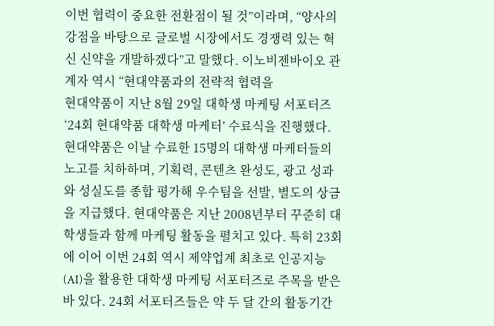이번 협력이 중요한 전환점이 될 것”이라며, “양사의 강점을 바탕으로 글로벌 시장에서도 경쟁력 있는 혁신 신약을 개발하겠다”고 말했다. 이노비젠바이오 관계자 역시 “현대약품과의 전략적 협력을
현대약품이 지난 8월 29일 대학생 마케팅 서포터즈 ‘24회 현대약품 대학생 마케터’ 수료식을 진행했다. 현대약품은 이날 수료한 15명의 대학생 마케터들의 노고를 치하하며, 기획력, 콘텐츠 완성도, 광고 성과와 성실도를 종합 평가해 우수팀을 선발, 별도의 상금을 지급했다. 현대약품은 지난 2008년부터 꾸준히 대학생들과 함께 마케팅 활동을 펼치고 있다. 특히 23회에 이어 이번 24회 역시 제약업계 최초로 인공지능(AI)을 활용한 대학생 마케팅 서포터즈로 주목을 받은 바 있다. 24회 서포터즈들은 약 두 달 간의 활동기간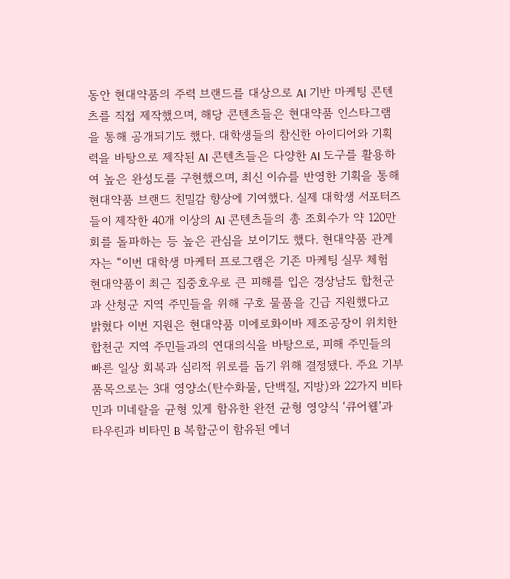동안 현대약품의 주력 브랜드를 대상으로 AI 기반 마케팅 콘텐츠를 직접 제작했으며, 해당 콘텐츠들은 현대약품 인스타그램을 통해 공개되기도 했다. 대학생들의 참신한 아이디어와 기획력을 바탕으로 제작된 AI 콘텐츠들은 다양한 AI 도구를 활용하여 높은 완성도를 구현했으며, 최신 이슈를 반영한 기획을 통해 현대약품 브랜드 친밀감 향상에 기여했다. 실제 대학생 서포터즈들이 제작한 40개 이상의 AI 콘텐츠들의 총 조회수가 약 120만회를 돌파하는 등 높은 관심을 보이기도 했다. 현대약품 관계자는 “이번 대학생 마케터 프로그램은 기존 마케팅 실무 체험
현대약품이 최근 집중호우로 큰 피해를 입은 경상남도 합천군과 산청군 지역 주민들을 위해 구호 물품을 긴급 지원했다고 밝혔다 이번 지원은 현대약품 미에로화이바 제조공장이 위치한 합천군 지역 주민들과의 연대의식을 바탕으로, 피해 주민들의 빠른 일상 회복과 심리적 위로를 돕기 위해 결정됐다. 주요 기부 품목으로는 3대 영양소(탄수화물, 단백질, 지방)와 22가지 비타민과 미네랄을 균형 있게 함유한 완전 균형 영양식 ‘큐어웰’과 타우린과 비타민 B 복합군이 함유된 에너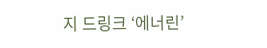지 드링크 ‘에너린’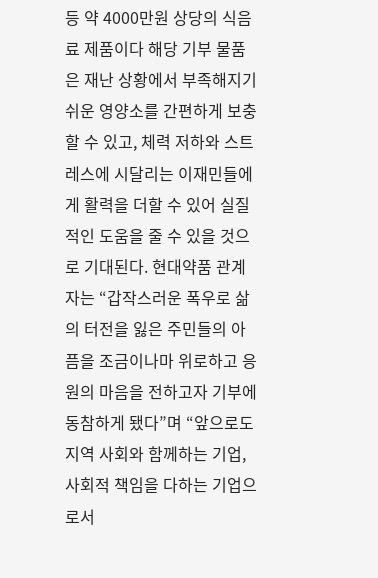등 약 4000만원 상당의 식음료 제품이다 해당 기부 물품은 재난 상황에서 부족해지기 쉬운 영양소를 간편하게 보충할 수 있고, 체력 저하와 스트레스에 시달리는 이재민들에게 활력을 더할 수 있어 실질적인 도움을 줄 수 있을 것으로 기대된다. 현대약품 관계자는 “갑작스러운 폭우로 삶의 터전을 잃은 주민들의 아픔을 조금이나마 위로하고 응원의 마음을 전하고자 기부에 동참하게 됐다”며 “앞으로도 지역 사회와 함께하는 기업, 사회적 책임을 다하는 기업으로서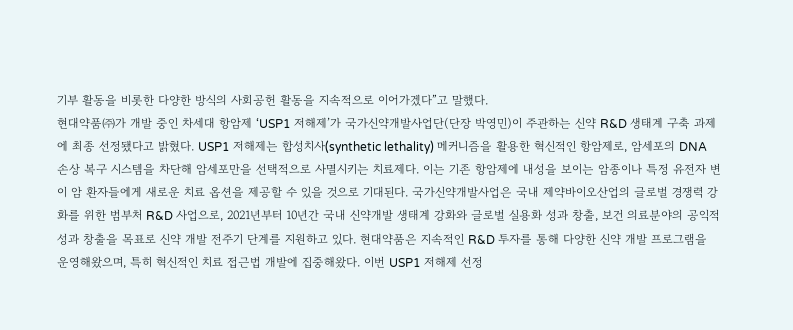기부 활동을 비롯한 다양한 방식의 사회공헌 활동을 지속적으로 이어가겠다”고 말했다.
현대약품㈜가 개발 중인 차세대 항암제 ‘USP1 저해제’가 국가신약개발사업단(단장 박영민)이 주관하는 신약 R&D 생태계 구축 과제에 최종 선정됐다고 밝혔다. USP1 저해제는 합성치사(synthetic lethality) 메커니즘을 활용한 혁신적인 항암제로, 암세포의 DNA 손상 복구 시스템을 차단해 암세포만을 선택적으로 사멸시키는 치료제다. 이는 기존 항암제에 내성을 보이는 암종이나 특정 유전자 변이 암 환자들에게 새로운 치료 옵션을 제공할 수 있을 것으로 기대된다. 국가신약개발사업은 국내 제약바이오산업의 글로벌 경쟁력 강화를 위한 범부처 R&D 사업으로, 2021년부터 10년간 국내 신약개발 생태계 강화와 글로벌 실용화 성과 창출, 보건 의료분야의 공익적 성과 창출을 목표로 신약 개발 전주기 단계를 지원하고 있다. 현대약품은 지속적인 R&D 투자를 통해 다양한 신약 개발 프로그램을 운영해왔으며, 특히 혁신적인 치료 접근법 개발에 집중해왔다. 이번 USP1 저해제 선정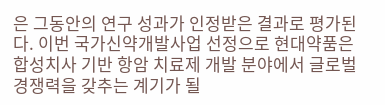은 그동안의 연구 성과가 인정받은 결과로 평가된다. 이번 국가신약개발사업 선정으로 현대약품은 합성치사 기반 항암 치료제 개발 분야에서 글로벌 경쟁력을 갖추는 계기가 될